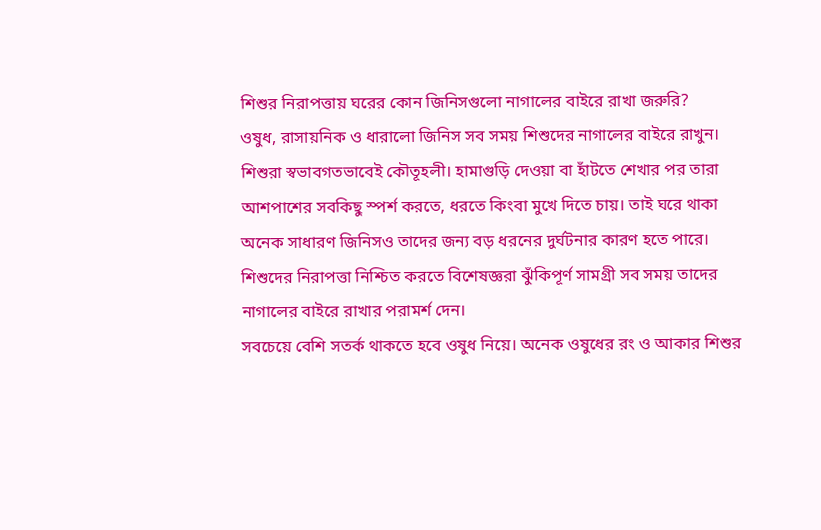শিশুর নিরাপত্তায় ঘরের কোন জিনিসগুলো নাগালের বাইরে রাখা জরুরি?
ওষুধ, রাসায়নিক ও ধারালো জিনিস সব সময় শিশুদের নাগালের বাইরে রাখুন।
শিশুরা স্বভাবগতভাবেই কৌতূহলী। হামাগুড়ি দেওয়া বা হাঁটতে শেখার পর তারা আশপাশের সবকিছু স্পর্শ করতে, ধরতে কিংবা মুখে দিতে চায়। তাই ঘরে থাকা অনেক সাধারণ জিনিসও তাদের জন্য বড় ধরনের দুর্ঘটনার কারণ হতে পারে। শিশুদের নিরাপত্তা নিশ্চিত করতে বিশেষজ্ঞরা ঝুঁকিপূর্ণ সামগ্রী সব সময় তাদের নাগালের বাইরে রাখার পরামর্শ দেন।
সবচেয়ে বেশি সতর্ক থাকতে হবে ওষুধ নিয়ে। অনেক ওষুধের রং ও আকার শিশুর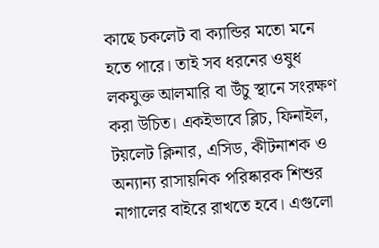কাছে চকলেট বা ক্যান্ডির মতো মনে হতে পারে। তাই সব ধরনের ওষুধ লকযুক্ত আলমারি বা উঁচু স্থানে সংরক্ষণ করা উচিত। একইভাবে ব্লিচ, ফিনাইল, টয়লেট ক্লিনার, এসিড, কীটনাশক ও অন্যান্য রাসায়নিক পরিষ্কারক শিশুর নাগালের বাইরে রাখতে হবে। এগুলো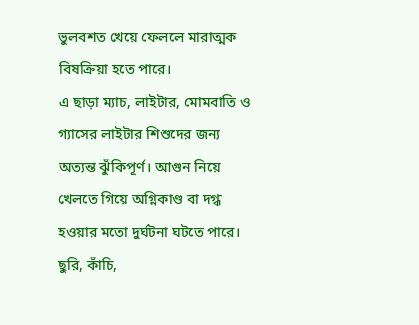ভুলবশত খেয়ে ফেললে মারাত্মক বিষক্রিয়া হতে পারে।
এ ছাড়া ম্যাচ, লাইটার, মোমবাতি ও গ্যাসের লাইটার শিশুদের জন্য অত্যন্ত ঝুঁকিপূর্ণ। আগুন নিয়ে খেলতে গিয়ে অগ্নিকাণ্ড বা দগ্ধ হওয়ার মতো দুর্ঘটনা ঘটতে পারে। ছুরি, কাঁচি,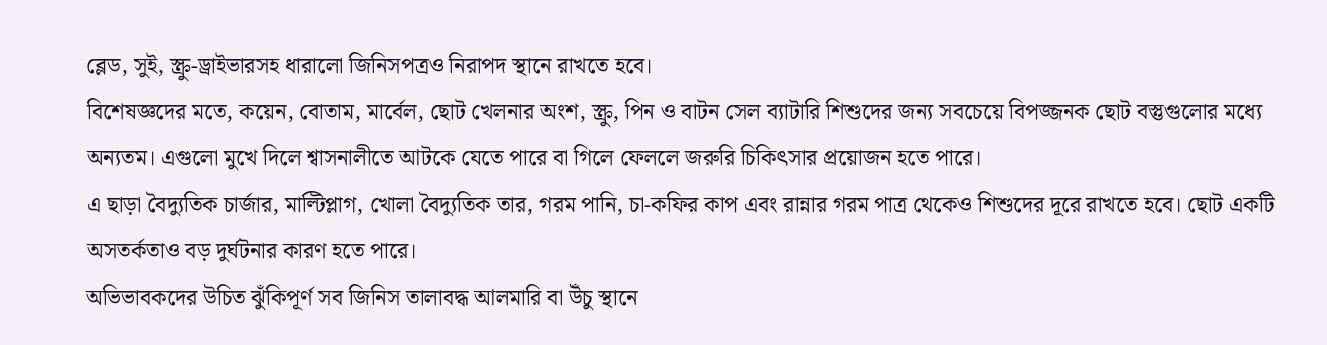ব্লেড, সুই, স্ক্রু-ড্রাইভারসহ ধারালো জিনিসপত্রও নিরাপদ স্থানে রাখতে হবে।
বিশেষজ্ঞদের মতে, কয়েন, বোতাম, মার্বেল, ছোট খেলনার অংশ, স্ক্রু, পিন ও বাটন সেল ব্যাটারি শিশুদের জন্য সবচেয়ে বিপজ্জনক ছোট বস্তুগুলোর মধ্যে অন্যতম। এগুলো মুখে দিলে শ্বাসনালীতে আটকে যেতে পারে বা গিলে ফেললে জরুরি চিকিৎসার প্রয়োজন হতে পারে।
এ ছাড়া বৈদ্যুতিক চার্জার, মাল্টিপ্লাগ, খোলা বৈদ্যুতিক তার, গরম পানি, চা-কফির কাপ এবং রান্নার গরম পাত্র থেকেও শিশুদের দূরে রাখতে হবে। ছোট একটি অসতর্কতাও বড় দুর্ঘটনার কারণ হতে পারে।
অভিভাবকদের উচিত ঝুঁকিপূর্ণ সব জিনিস তালাবদ্ধ আলমারি বা উঁচু স্থানে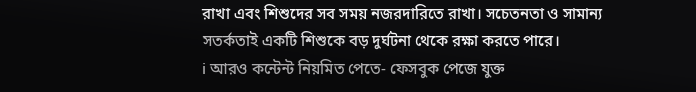রাখা এবং শিশুদের সব সময় নজরদারিতে রাখা। সচেতনতা ও সামান্য সতর্কতাই একটি শিশুকে বড় দুর্ঘটনা থেকে রক্ষা করতে পারে।
ℹ আরও কন্টেন্ট নিয়মিত পেতে- ফেসবুক পেজে যুক্ত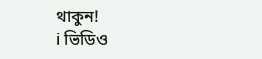থাকুন!
ℹ ভিডিও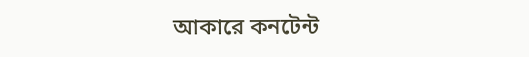আকারে কনটেন্ট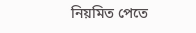নিয়মিত পেতে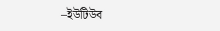–ইউটিউব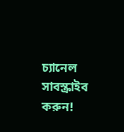চ্যানেল সাবস্ক্রাইব করুন!